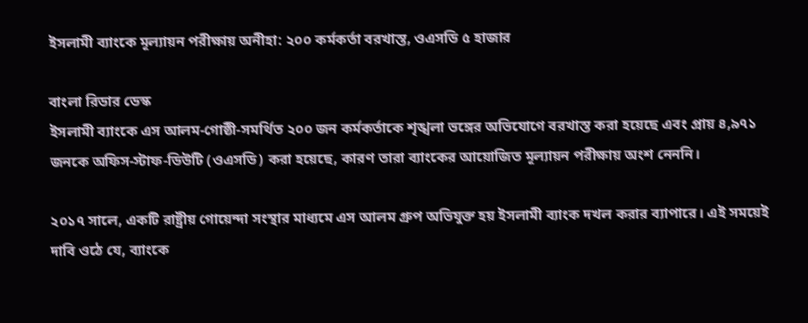ইসলামী ব্যাংকে মূল্যায়ন পরীক্ষায় অনীহা: ২০০ কর্মকর্তা বরখাস্ত, ওএসডি ৫ হাজার

বাংলা রিডার ডেস্ক
ইসলামী ব্যাংকে এস আলম-গোষ্ঠী-সমর্থিত ২০০ জন কর্মকর্তাকে শৃঙ্খলা ভঙ্গের অভিযোগে বরখাস্ত করা হয়েছে এবং প্রায় ৪,৯৭১ জনকে অফিস-স্টাফ-ডিউটি (ওএসডি) করা হয়েছে, কারণ তারা ব্যাংকের আয়োজিত মূল্যায়ন পরীক্ষায় অংশ নেননি।

২০১৭ সালে, একটি রাষ্ট্রীয় গোয়েন্দা সংস্থার মাধ্যমে এস আলম গ্রুপ অভিযুক্ত হয় ইসলামী ব্যাংক দখল করার ব্যাপারে। এই সময়েই দাবি ওঠে যে, ব্যাংকে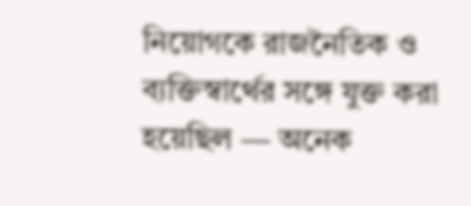নিয়োগকে রাজনৈতিক ও ব্যক্তিস্বার্থের সঙ্গে যুক্ত করা হয়েছিল — অনেক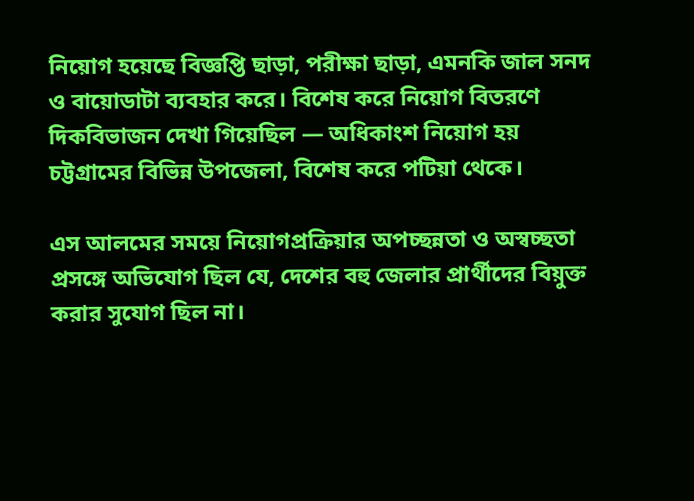নিয়োগ হয়েছে বিজ্ঞপ্তি ছাড়া, পরীক্ষা ছাড়া, এমনকি জাল সনদ ও বায়োডাটা ব্যবহার করে। বিশেষ করে নিয়োগ বিতরণে দিকবিভাজন দেখা গিয়েছিল — অধিকাংশ নিয়োগ হয় চট্টগ্রামের বিভিন্ন উপজেলা, বিশেষ করে পটিয়া থেকে।

এস আলমের সময়ে নিয়োগপ্রক্রিয়ার অপচ্ছন্নতা ও অস্বচ্ছতা প্রসঙ্গে অভিযোগ ছিল যে, দেশের বহু জেলার প্রার্থীদের বিয়ুক্ত করার সুযোগ ছিল না।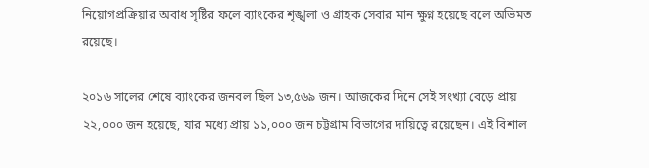নিয়োগপ্রক্রিয়ার অবাধ সৃষ্টির ফলে ব্যাংকের শৃঙ্খলা ও গ্রাহক সেবার মান ক্ষুণ্ন হয়েছে বলে অভিমত রয়েছে।

২০১৬ সালের শেষে ব্যাংকের জনবল ছিল ১৩,৫৬৯ জন। আজকের দিনে সেই সংখ্যা বেড়ে প্রায় ২২,০০০ জন হয়েছে, যার মধ্যে প্রায় ১১,০০০ জন চট্টগ্রাম বিভাগের দায়িত্বে রয়েছেন। এই বিশাল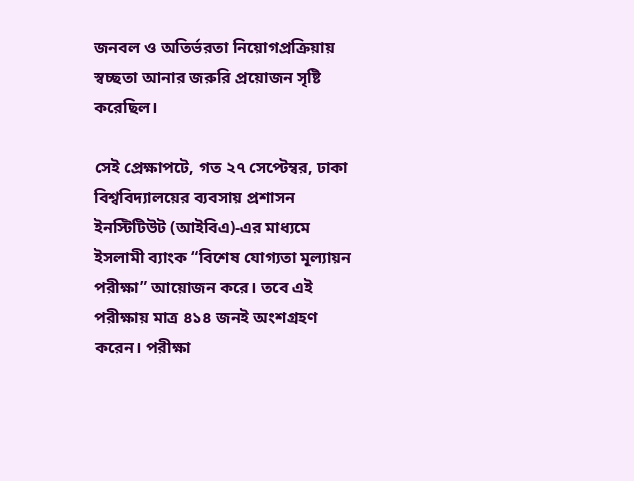জনবল ও অতির্ভরতা নিয়োগপ্রক্রিয়ায় স্বচ্ছতা আনার জরুরি প্রয়োজন সৃষ্টি করেছিল।

সেই প্রেক্ষাপটে, গত ২৭ সেপ্টেম্বর, ঢাকা বিশ্ববিদ্যালয়ের ব্যবসায় প্রশাসন ইনস্টিটিউট (আইবিএ)-এর মাধ্যমে ইসলামী ব্যাংক “বিশেষ যোগ্যতা মূল্যায়ন পরীক্ষা” আয়োজন করে। তবে এই পরীক্ষায় মাত্র ৪১৪ জনই অংশগ্রহণ করেন। পরীক্ষা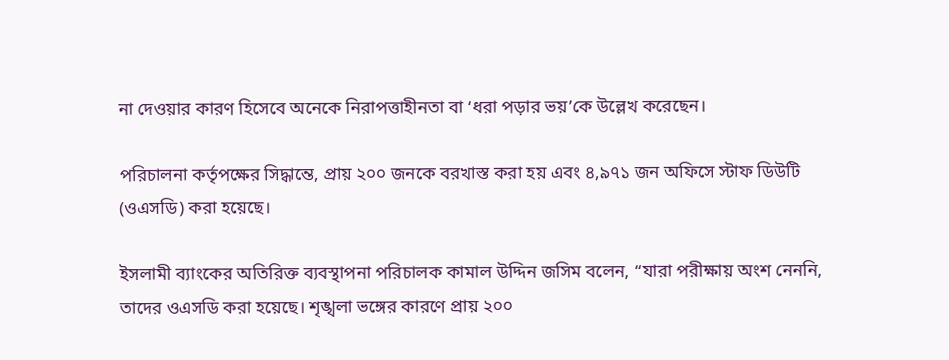না দেওয়ার কারণ হিসেবে অনেকে নিরাপত্তাহীনতা বা ‘ধরা পড়ার ভয়’কে উল্লেখ করেছেন।

পরিচালনা কর্তৃপক্ষের সিদ্ধান্তে, প্রায় ২০০ জনকে বরখাস্ত করা হয় এবং ৪,৯৭১ জন অফিসে স্টাফ ডিউটি (ওএসডি) করা হয়েছে।

ইসলামী ব্যাংকের অতিরিক্ত ব্যবস্থাপনা পরিচালক কামাল উদ্দিন জসিম বলেন, “যারা পরীক্ষায় অংশ নেননি, তাদের ওএসডি করা হয়েছে। শৃঙ্খলা ভঙ্গের কারণে প্রায় ২০০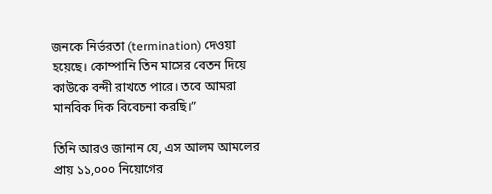জনকে নির্ভরতা (termination) দেওয়া হয়েছে। কোম্পানি তিন মাসের বেতন দিয়ে কাউকে বন্দী রাখতে পারে। তবে আমরা মানবিক দিক বিবেচনা করছি।”

তিনি আরও জানান যে, এস আলম আমলের প্রায় ১১,০০০ নিয়োগের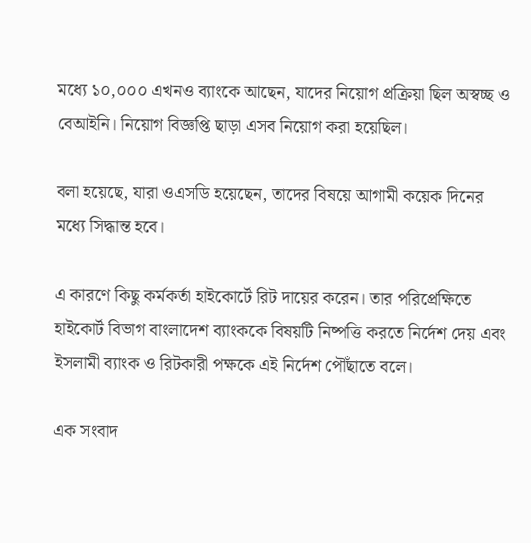মধ্যে ১০,০০০ এখনও ব্যাংকে আছেন, যাদের নিয়োগ প্রক্রিয়া ছিল অস্বচ্ছ ও বেআইনি। নিয়োগ বিজ্ঞপ্তি ছাড়া এসব নিয়োগ করা হয়েছিল।

বলা হয়েছে, যারা ওএসডি হয়েছেন, তাদের বিষয়ে আগামী কয়েক দিনের মধ্যে সিদ্ধান্ত হবে।

এ কারণে কিছু কর্মকর্তা হাইকোর্টে রিট দায়ের করেন। তার পরিপ্রেক্ষিতে হাইকোর্ট বিভাগ বাংলাদেশ ব্যাংককে বিষয়টি নিষ্পত্তি করতে নির্দেশ দেয় এবং ইসলামী ব্যাংক ও রিটকারী পক্ষকে এই নির্দেশ পৌঁছাতে বলে।

এক সংবাদ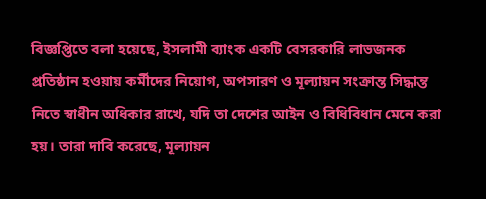বিজ্ঞপ্তিতে বলা হয়েছে, ইসলামী ব্যাংক একটি বেসরকারি লাভজনক প্রতিষ্ঠান হওয়ায় কর্মীদের নিয়োগ, অপসারণ ও মূল্যায়ন সংক্রান্ত সিদ্ধান্ত নিতে স্বাধীন অধিকার রাখে, যদি তা দেশের আইন ও বিধিবিধান মেনে করা হয়। তারা দাবি করেছে, মূল্যায়ন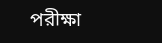পরীক্ষা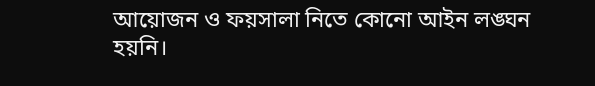আয়োজন ও ফয়সালা নিতে কোনো আইন লঙ্ঘন হয়নি।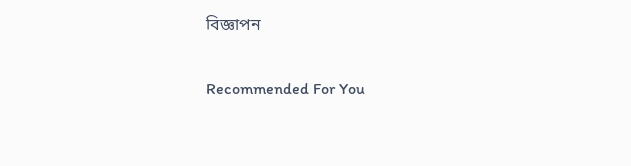বিজ্ঞাপন

Recommended For You